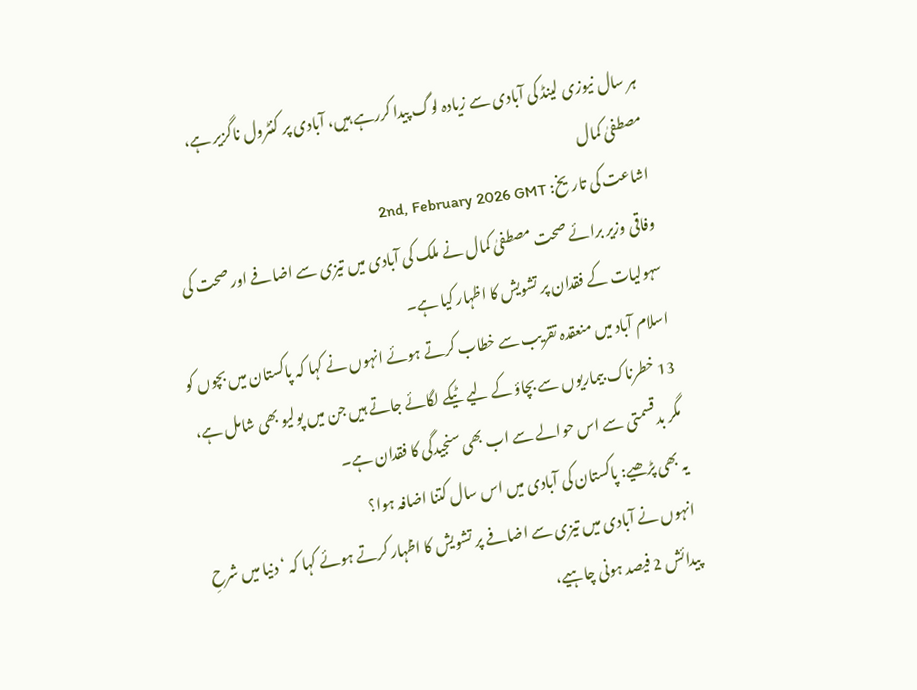ہر سال نیوزی لینڈ کی آبادی سے زیادہ لوگ پیدا کررہے ہیں، آبادی پر کنٹرول ناگزیر ہے، مصطفیٰ کمال
اشاعت کی تاریخ: 2nd, February 2026 GMT
وفاقی وزیر برائے صحت مصطفیٰ کمال نے ملک کی آبادی میں تیزی سے اضافے اور صحت کی سہولیات کے فقدان پر تشویش کا اظہار کیا ہے۔
اسلام آباد میں منعقدہ تقریب سے خطاب کرتے ہوئے انہوں نے کہا کہ پاکستان میں بچوں کو 13 خطرناک بیماریوں سے بچاؤ کے لیے ٹیکے لگائے جاتے ہیں جن میں پولیو بھی شامل ہے، مگر بدقسمتی سے اس حوالے سے اب بھی سنجیدگی کا فقدان ہے۔
یہ بھی پڑھیے: پاکستان کی آبادی میں اس سال کتنا اضافہ ہوا؟
انہوں نے آبادی میں تیزی سے اضافے پر تشویش کا اظہار کرتے ہوئے کہا کہ ‘دنیا میں شرحِ پیدائش 2 فیصد ہونی چاہیے،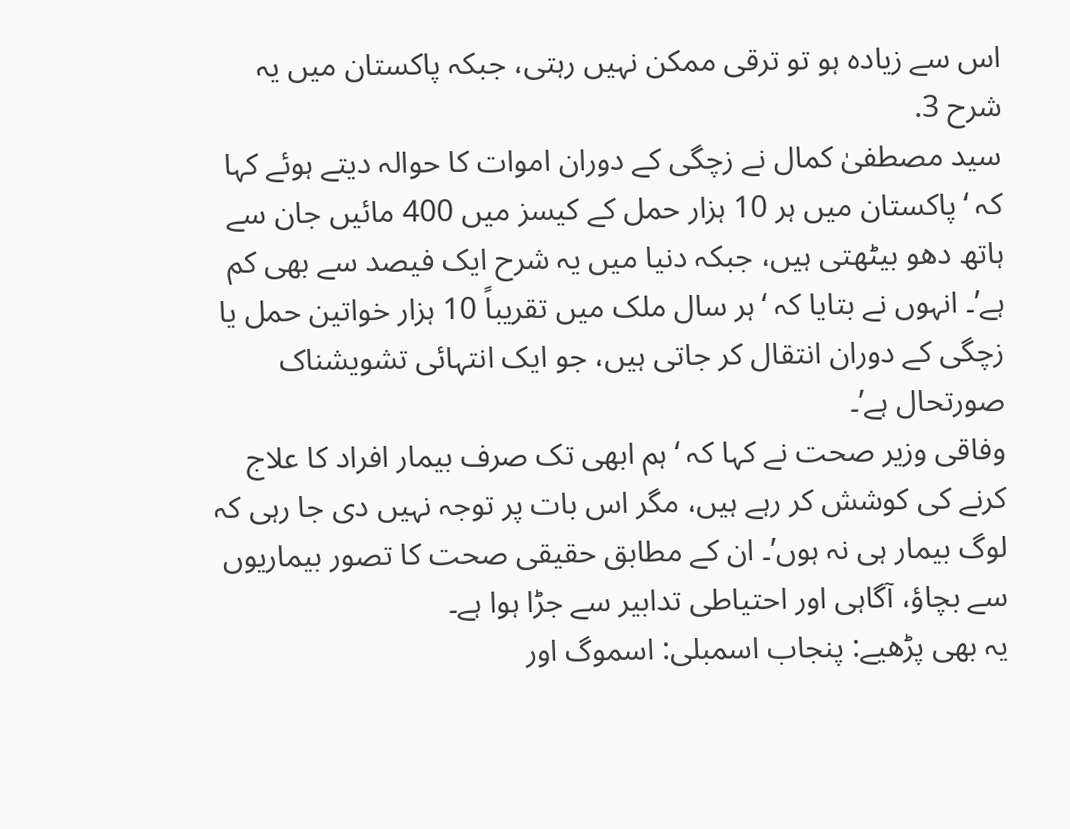اس سے زیادہ ہو تو ترقی ممکن نہیں رہتی، جبکہ پاکستان میں یہ شرح 3.
سید مصطفیٰ کمال نے زچگی کے دوران اموات کا حوالہ دیتے ہوئے کہا کہ ‘پاکستان میں ہر 10 ہزار حمل کے کیسز میں 400 مائیں جان سے ہاتھ دھو بیٹھتی ہیں، جبکہ دنیا میں یہ شرح ایک فیصد سے بھی کم ہے’۔ انہوں نے بتایا کہ ‘ہر سال ملک میں تقریباً 10 ہزار خواتین حمل یا زچگی کے دوران انتقال کر جاتی ہیں، جو ایک انتہائی تشویشناک صورتحال ہے’۔
وفاقی وزیر صحت نے کہا کہ ‘ہم ابھی تک صرف بیمار افراد کا علاج کرنے کی کوشش کر رہے ہیں، مگر اس بات پر توجہ نہیں دی جا رہی کہ لوگ بیمار ہی نہ ہوں’۔ ان کے مطابق حقیقی صحت کا تصور بیماریوں سے بچاؤ، آگاہی اور احتیاطی تدابیر سے جڑا ہوا ہے۔
یہ بھی پڑھیے: پنجاب اسمبلی: اسموگ اور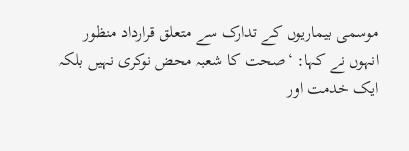موسمی بیماریوں کے تدارک سے متعلق قرارداد منظور
انہوں نے کہا: ‘صحت کا شعبہ محض نوکری نہیں بلکہ ایک خدمت اور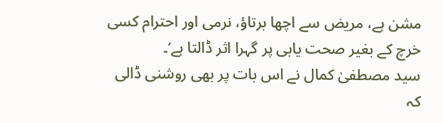مشن ہے، مریض سے اچھا برتاؤ، نرمی اور احترام کسی خرچ کے بغیر صحت یابی پر گہرا اثر ڈالتا ہے’۔
سید مصطفیٰ کمال نے اس بات پر بھی روشنی ڈالی کہ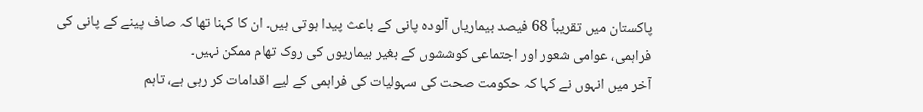پاکستان میں تقریباً 68 فیصد بیماریاں آلودہ پانی کے باعث پیدا ہوتی ہیں۔ ان کا کہنا تھا کہ صاف پینے کے پانی کی فراہمی، عوامی شعور اور اجتماعی کوششوں کے بغیر بیماریوں کی روک تھام ممکن نہیں۔
آخر میں انہوں نے کہا کہ حکومت صحت کی سہولیات کی فراہمی کے لیے اقدامات کر رہی ہے، تاہم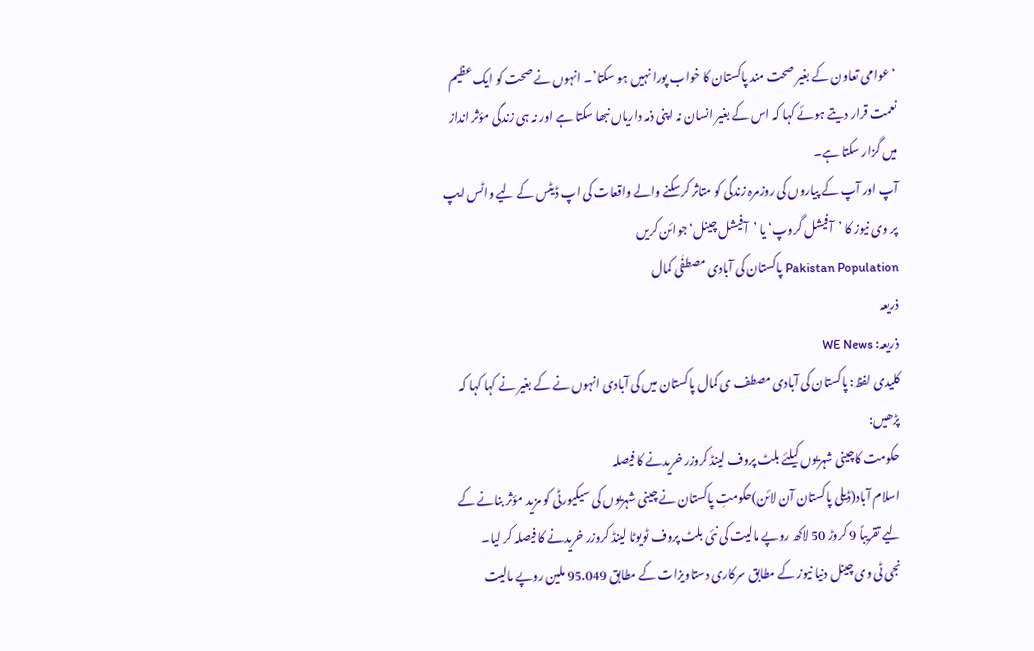‘عوامی تعاون کے بغیر صحت مند پاکستان کا خواب پورا نہیں ہو سکتا’۔ انہوں نے صحت کو ایک عظیم نعمت قرار دیتے ہوئے کہا کہ اس کے بغیر انسان نہ اپنی ذمہ داریاں نبھا سکتا ہے اور نہ ہی زندگی مؤثر انداز میں گزار سکتا ہے۔
آپ اور آپ کے پیاروں کی روزمرہ زندگی کو متاثر کرسکنے والے واقعات کی اپ ڈیٹس کے لیے واٹس ایپ پر وی نیوز کا ’آفیشل گروپ‘ یا ’آفیشل چینل‘ جوائن کریں
Pakistan Population پاکستان کی آبادی مصطفٰی کمال
ذریعہ
ذریعہ: WE News
کلیدی لفظ: پاکستان کی آبادی مصطف ی کمال پاکستان میں کی آبادی انہوں نے کے بغیر نے کہا کہا کہ
پڑھیں:
حکومت کاچینی شہریوں کیلئے بلٹ پروف لینڈ کروزر خریدنے کا فیصلہ
اسلام آباد(ڈیلی پاکستان آن لائن)حکومتِ پاکستان نے چینی شہریوں کی سیکیورٹی کو مزید مؤثر بنانے کے لیے تقریباً 9 کروڑ 50 لاکھ روپے مالیت کی نئی بلٹ پروف ٹویوٹا لینڈ کروزر خریدنے کا فیصلہ کر لیا۔
نجی ٹی وی چینل دنیا نیوز کے مطابق سرکاری دستاویزات کے مطابق 95.049 ملین روپے مالیت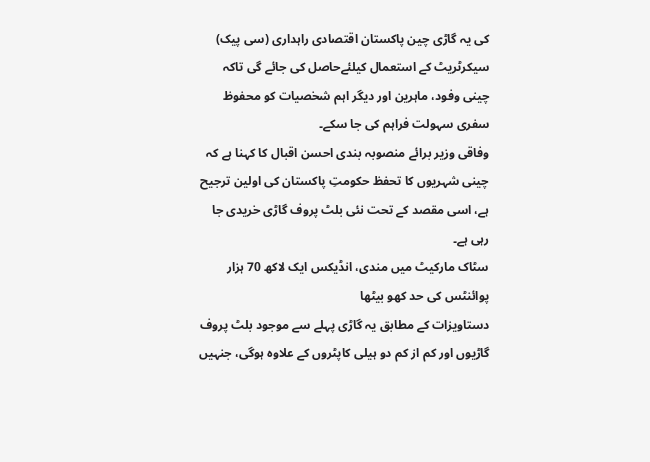کی یہ گاڑی چین پاکستان اقتصادی راہداری (سی پیک) سیکرٹریٹ کے استعمال کیلئےحاصل کی جائے گی تاکہ چینی وفود، ماہرین اور دیگر اہم شخصیات کو محفوظ سفری سہولت فراہم کی جا سکے۔
وفاقی وزیر برائے منصوبہ بندی احسن اقبال کا کہنا ہے کہ چینی شہریوں کا تحفظ حکومتِ پاکستان کی اولین ترجیح ہے، اسی مقصد کے تحت نئی بلٹ پروف گاڑی خریدی جا رہی ہے۔
سٹاک مارکیٹ میں مندی، انڈیکس ایک لاکھ 70 ہزار پوائنٹس کی حد کھو بیٹھا
دستاویزات کے مطابق یہ گاڑی پہلے سے موجود بلٹ پروف گاڑیوں اور کم از کم دو ہیلی کاپٹروں کے علاوہ ہوگی، جنہیں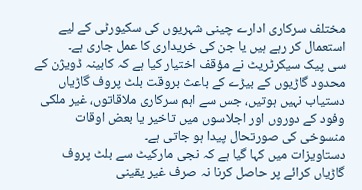مختلف سرکاری ادارے چینی شہریوں کی سکیورٹی کے لیے استعمال کر رہے ہیں یا جن کی خریداری کا عمل جاری ہے۔
سی پیک سیکرٹریٹ نے مؤقف اختیار کیا ہے کہ کابینہ ڈویژن کے محدود گاڑیوں کے بیڑے کے باعث بروقت بلٹ پروف گاڑیاں دستیاب نہیں ہوتیں، جس سے اہم سرکاری ملاقاتوں، غیر ملکی وفود کے دوروں اور اجلاسوں میں تاخیر یا بعض اوقات منسوخی کی صورتحال پیدا ہو جاتی ہے۔
دستاویزات میں کہا گیا ہے کہ نجی مارکیٹ سے بلٹ پروف گاڑیاں کرائے پر حاصل کرنا نہ صرف غیر یقینی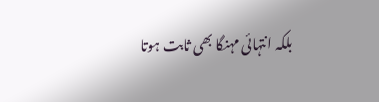بلکہ انتہائی مہنگا بھی ثابت ہوتا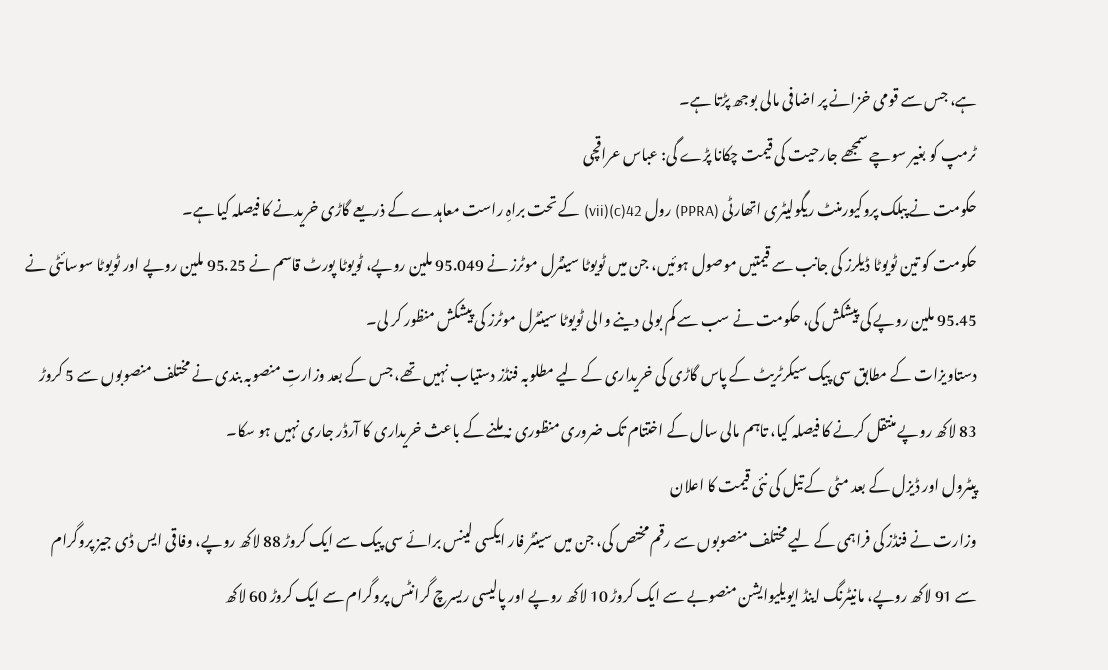ہے، جس سے قومی خزانے پر اضافی مالی بوجھ پڑتا ہے۔
ٹرمپ کو بغیر سوچے سمجھے جارحیت کی قیمت چکانا پڑے گی: عباس عراقچی
حکومت نے پبلک پروکیورمنٹ ریگولیٹری اتھارٹی (PPRA) رول 42(c)(vii) کے تحت براہِ راست معاہدے کے ذریعے گاڑی خریدنے کا فیصلہ کیا ہے۔
حکومت کو تین ٹویوٹا ڈیلرز کی جانب سے قیمتیں موصول ہوئیں، جن میں ٹویوٹا سینٹرل موٹرز نے 95.049 ملین روپے، ٹویوٹا پورٹ قاسم نے 95.25 ملین روپے اور ٹویوٹا سوسائٹی نے 95.45 ملین روپے کی پیشکش کی، حکومت نے سب سے کم بولی دینے والی ٹویوٹا سینٹرل موٹرز کی پیشکش منظور کر لی۔
دستاویزات کے مطابق سی پیک سیکرٹریٹ کے پاس گاڑی کی خریداری کے لیے مطلوبہ فنڈز دستیاب نہیں تھے، جس کے بعد وزارتِ منصوبہ بندی نے مختلف منصوبوں سے 5 کروڑ 83 لاکھ روپے منتقل کرنے کا فیصلہ کیا، تاہم مالی سال کے اختتام تک ضروری منظوری نہ ملنے کے باعث خریداری کا آرڈر جاری نہیں ہو سکا۔
پیٹرول اور ڈیزل کے بعد مٹی کے تیل کی نئی قیمت کا اعلان
وزارت نے فنڈز کی فراہمی کے لیے مختلف منصوبوں سے رقم مختص کی، جن میں سینٹر فار ایکسی لینس برائے سی پیک سے ایک کروڑ 88 لاکھ روپے، وفاقی ایس ڈی جیز پروگرام سے 91 لاکھ روپے، مانیٹرنگ اینڈ ایویلیوایشن منصوبے سے ایک کروڑ 10 لاکھ روپے اور پالیسی ریسرچ گرانٹس پروگرام سے ایک کروڑ 60 لاکھ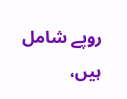روپے شامل ہیں،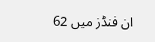ان فنڈز میں 62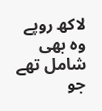لاکھ روپے وہ بھی شامل تھے جو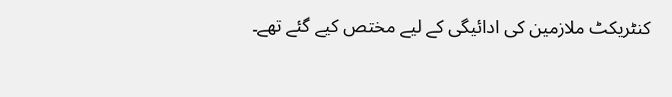کنٹریکٹ ملازمین کی ادائیگی کے لیے مختص کیے گئے تھے۔